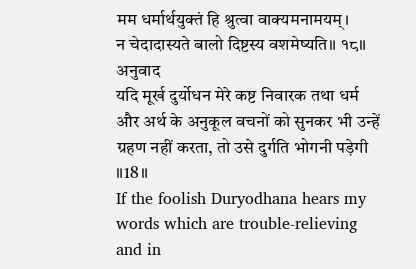मम धर्मार्थयुक्तं हि श्रुत्वा वाक्यमनामयम्।
न चेदादास्यते बालो दिष्टस्य वशमेष्यति॥ १८॥
अनुवाद
यदि मूर्ख दुर्योधन मेरे कष्ट निवारक तथा धर्म और अर्थ के अनुकूल वचनों को सुनकर भी उन्हें ग्रहण नहीं करता, तो उसे दुर्गति भोगनी पड़ेगी ॥18॥
If the foolish Duryodhana hears my words which are trouble-relieving and in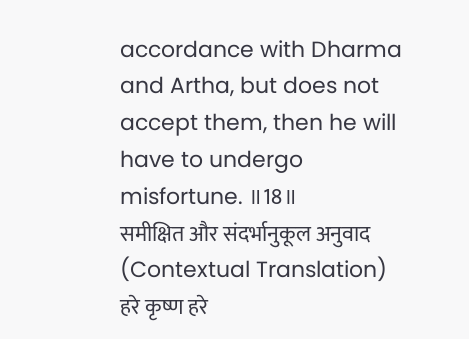accordance with Dharma and Artha, but does not accept them, then he will have to undergo misfortune. ॥18॥
समीक्षित और संदर्भानुकूल अनुवाद (Contextual Translation)
हरे कृष्ण हरे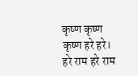कृष्ण कृष्ण कृष्ण हरे हरे। हरे राम हरे राम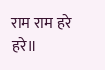राम राम हरे हरे॥